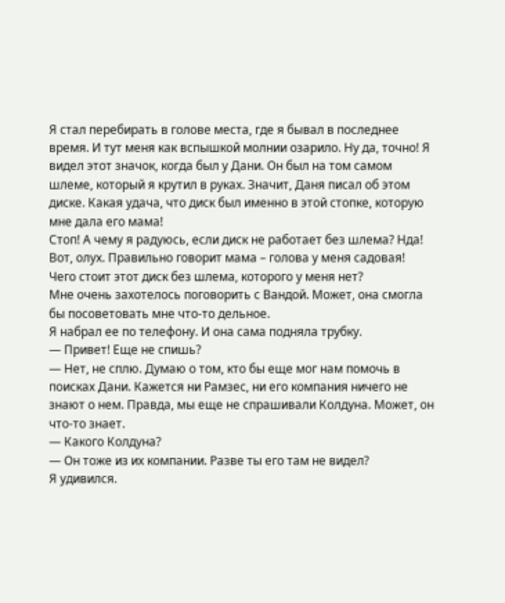Я стал перебирать в голове места, где я бывал в последнее время. И тут меня как вспышкой молнии озарило. Ну да, точно! Я видел этот значок, когда был у Дани. Он был на том самом шлеме, который я крутил в руках. Значит, Даня писал об этом диске. Какая удача, что диск был именно в этой стопке, которую мне дала его мама!
Стоп! А чему я радуюсь, если диск не работает без шлема? Нда! Вот, олух. Правильно говорит мама – голова у меня садовая! Чего стоит этот диск без шлема, которого у меня нет?
Мне очень захотелось поговорить с Вандой. Может, она смогла бы посоветовать мне что-то дельное.
Я набрал ее по телефону. И она сама подняла трубку.
— Привет! Еще не спишь?
— Нет, не сплю. Думаю о том, кто бы еще мог нам помочь в поисках Дани. Кажется ни Рамзес, ни его компания ничего не знают о нем. Правда, мы еще не спрашивали Колдуна. Может, он что-то знает.
— Какого Колдуна?
— Он тоже из их компании. Разве ты его там не видел?
Я удивился.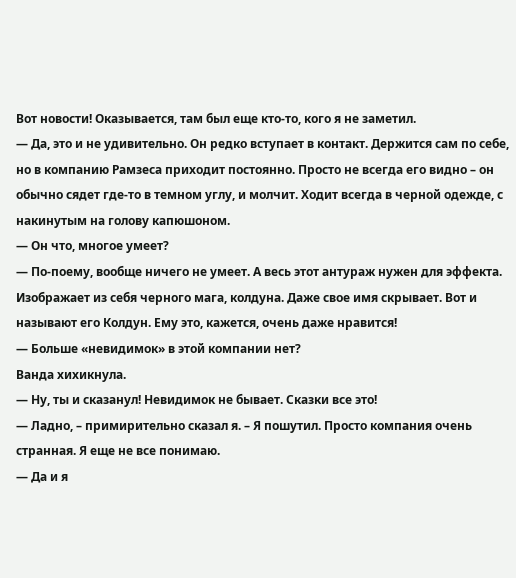Вот новости! Оказывается, там был еще кто-то, кого я не заметил.
— Да, это и не удивительно. Он редко вступает в контакт. Держится сам по себе, но в компанию Рамзеса приходит постоянно. Просто не всегда его видно – он обычно сядет где-то в темном углу, и молчит. Ходит всегда в черной одежде, с накинутым на голову капюшоном.
— Он что, многое умеет?
— По-поему, вообще ничего не умеет. А весь этот антураж нужен для эффекта. Изображает из себя черного мага, колдуна. Даже свое имя скрывает. Вот и называют его Колдун. Ему это, кажется, очень даже нравится!
— Больше «невидимок» в этой компании нет?
Ванда хихикнула.
— Ну, ты и сказанул! Невидимок не бывает. Сказки все это!
— Ладно, – примирительно сказал я. – Я пошутил. Просто компания очень странная. Я еще не все понимаю.
— Да и я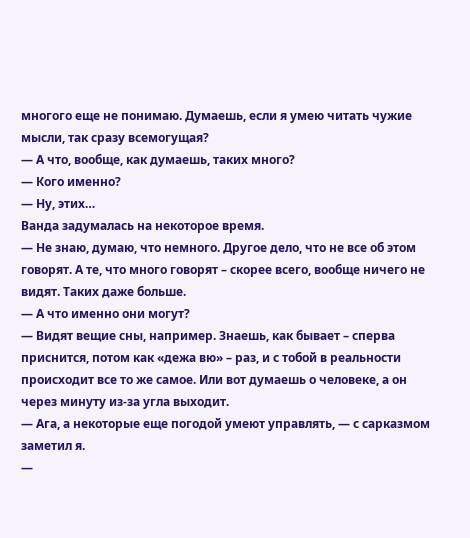многого еще не понимаю. Думаешь, если я умею читать чужие мысли, так сразу всемогущая?
— А что, вообще, как думаешь, таких много?
— Кого именно?
— Ну, этих…
Ванда задумалась на некоторое время.
— Не знаю, думаю, что немного. Другое дело, что не все об этом говорят. А те, что много говорят – скорее всего, вообще ничего не видят. Таких даже больше.
— А что именно они могут?
— Видят вещие сны, например. Знаешь, как бывает – сперва приснится, потом как «дежа вю» – раз, и с тобой в реальности происходит все то же самое. Или вот думаешь о человеке, а он через минуту из-за угла выходит.
— Ага, а некоторые еще погодой умеют управлять, — с сарказмом заметил я.
—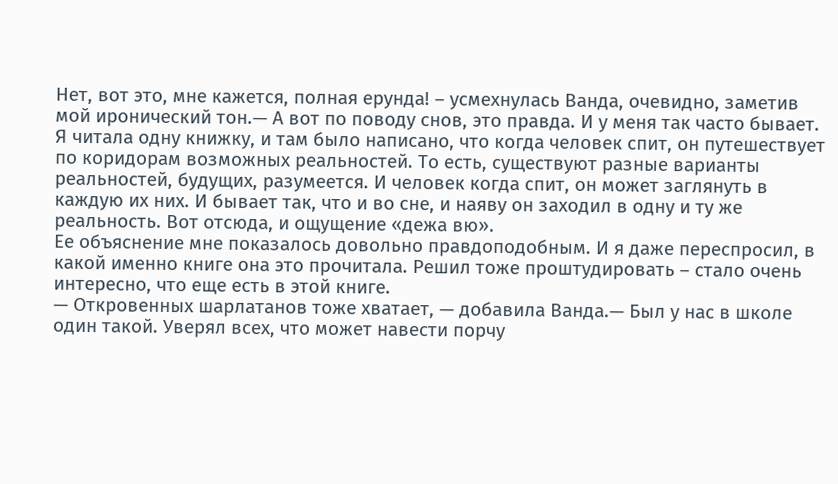Нет, вот это, мне кажется, полная ерунда! – усмехнулась Ванда, очевидно, заметив мой иронический тон.— А вот по поводу снов, это правда. И у меня так часто бывает. Я читала одну книжку, и там было написано, что когда человек спит, он путешествует по коридорам возможных реальностей. То есть, существуют разные варианты реальностей, будущих, разумеется. И человек когда спит, он может заглянуть в каждую их них. И бывает так, что и во сне, и наяву он заходил в одну и ту же реальность. Вот отсюда, и ощущение «дежа вю».
Ее объяснение мне показалось довольно правдоподобным. И я даже переспросил, в какой именно книге она это прочитала. Решил тоже проштудировать – стало очень интересно, что еще есть в этой книге.
— Откровенных шарлатанов тоже хватает, — добавила Ванда.— Был у нас в школе один такой. Уверял всех, что может навести порчу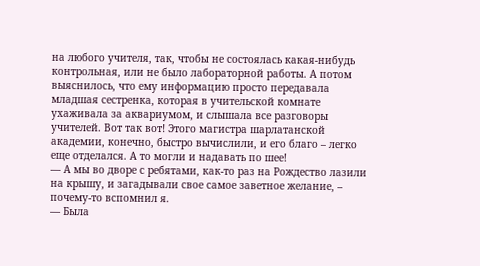на любого учителя, так, чтобы не состоялась какая-нибудь контрольная, или не было лабораторной работы. А потом выяснилось, что ему информацию просто передавала младшая сестренка, которая в учительской комнате ухаживала за аквариумом, и слышала все разговоры учителей. Вот так вот! Этого магистра шарлатанской академии, конечно, быстро вычислили, и его благо – легко еще отделался. А то могли и надавать по шее!
— А мы во дворе с ребятами, как-то раз на Рождество лазили на крышу, и загадывали свое самое заветное желание, – почему-то вспомнил я.
— Была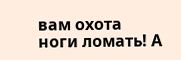вам охота ноги ломать! А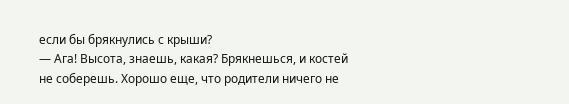если бы брякнулись с крыши?
— Ага! Высота, знаешь, какая? Брякнешься, и костей не соберешь. Хорошо еще, что родители ничего не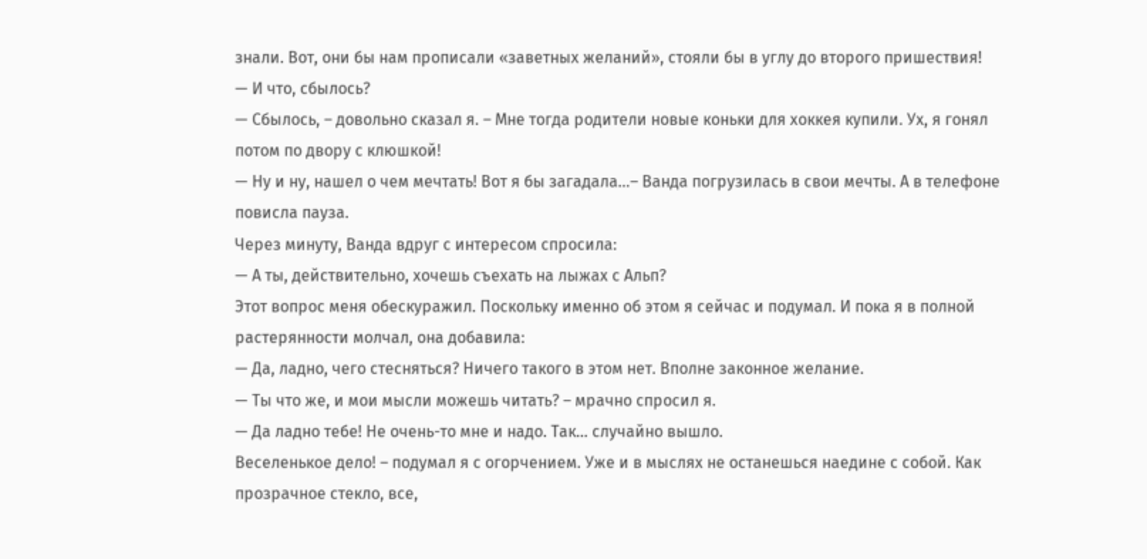знали. Вот, они бы нам прописали «заветных желаний», стояли бы в углу до второго пришествия!
— И что, сбылось?
— Сбылось, – довольно сказал я. – Мне тогда родители новые коньки для хоккея купили. Ух, я гонял потом по двору с клюшкой!
— Ну и ну, нашел о чем мечтать! Вот я бы загадала…– Ванда погрузилась в свои мечты. А в телефоне повисла пауза.
Через минуту, Ванда вдруг с интересом спросила:
— А ты, действительно, хочешь съехать на лыжах с Альп?
Этот вопрос меня обескуражил. Поскольку именно об этом я сейчас и подумал. И пока я в полной растерянности молчал, она добавила:
— Да, ладно, чего стесняться? Ничего такого в этом нет. Вполне законное желание.
— Ты что же, и мои мысли можешь читать? – мрачно спросил я.
— Да ладно тебе! Не очень-то мне и надо. Так… случайно вышло.
Веселенькое дело! – подумал я с огорчением. Уже и в мыслях не останешься наедине с собой. Как прозрачное стекло, все,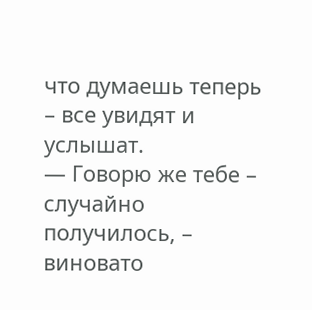что думаешь теперь – все увидят и услышат.
— Говорю же тебе – случайно получилось, – виновато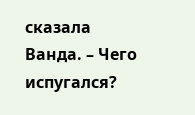сказала Ванда. – Чего испугался?